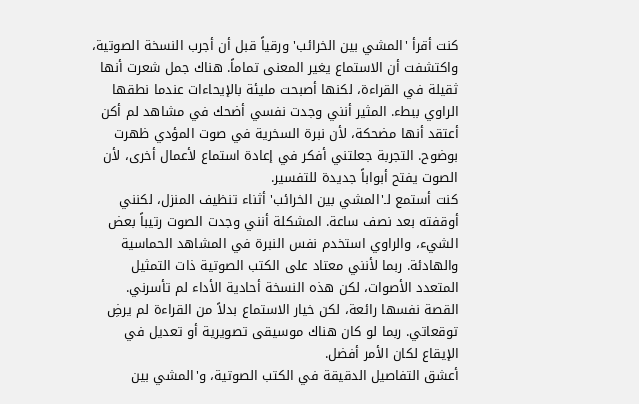كنت أقرأ 'المشي بين الخرائب' ورقياً قبل أن أجرب النسخة الصوتية، واكتشفت أن الاستماع يغير المعنى تماماً. هناك جمل شعرت أنها ثقيلة في القراءة، لكنها أصبحت مليئة بالإيحاءات عندما نطقها الراوي ببطء. المثير أنني وجدت نفسي أضحك في مشاهد لم أكن أعتقد أنها مضحكة، لأن نبرة السخرية في صوت المؤدي ظهرت بوضوح. التجربة جعلتني أفكر في إعادة استماع لأعمال أخرى، لأن الصوت يفتح أبواباً جديدة للتفسير.
كنت أستمع لـ'المشي بين الخرائب' أثناء تنظيف المنزل، لكنني أوقفته بعد نصف ساعة. المشكلة أنني وجدت الصوت رتيباً بعض الشيء، والراوي استخدم نفس النبرة في المشاهد الحماسية والهادئة. ربما لأنني معتاد على الكتب الصوتية ذات التمثيل المتعدد الأصوات، لكن هذه النسخة أحادية الأداء لم تأسرني. القصة نفسها رائعة، لكن خيار الاستماع بدلاً من القراءة لم يرضِ توقعاتي. ربما لو كان هناك موسيقى تصويرية أو تعديل في الإيقاع لكان الأمر أفضل.
أعشق التفاصيل الدقيقة في الكتب الصوتية، و'المشي بين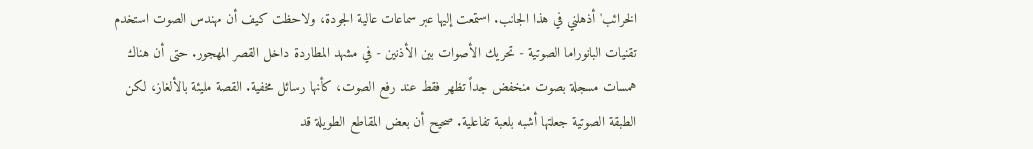الخرائب' أذهلني في هذا الجانب. استمعت إليها عبر سماعات عالية الجودة، ولاحظت كيف أن مهندس الصوت استخدم تقنيات البانوراما الصوتية - تحريك الأصوات بين الأذنين - في مشهد المطاردة داخل القصر المهجور. حتى أن هناك همسات مسجلة بصوت منخفض جداً تظهر فقط عند رفع الصوت، كأنها رسائل مخفية. القصة مليئة بالألغاز، لكن الطبقة الصوتية جعلتها أشبه بلعبة تفاعلية. صحيح أن بعض المقاطع الطويلة قد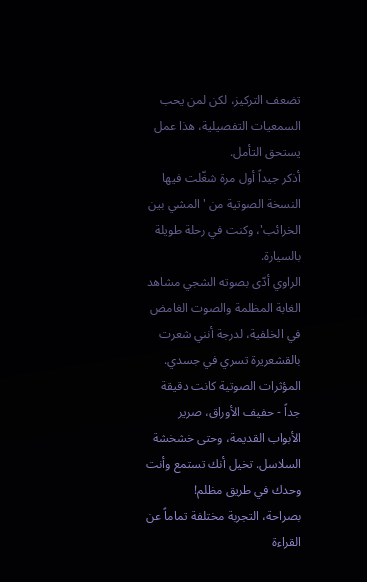تضعف التركيز، لكن لمن يحب السمعيات التفصيلية، هذا عمل يستحق التأمل.
أذكر جيداً أول مرة شغّلت فيها النسخة الصوتية من 'المشي بين الخرائب'، وكنت في رحلة طويلة بالسيارة.
الراوي أدّى بصوته الشجي مشاهد الغابة المظلمة والصوت الغامض في الخلفية، لدرجة أنني شعرت بالقشعريرة تسري في جسدي. المؤثرات الصوتية كانت دقيقة جداً - حفيف الأوراق، صرير الأبواب القديمة، وحتى خشخشة السلاسل. تخيل أنك تستمع وأنت وحدك في طريق مظلم!
بصراحة، التجربة مختلفة تماماً عن القراءة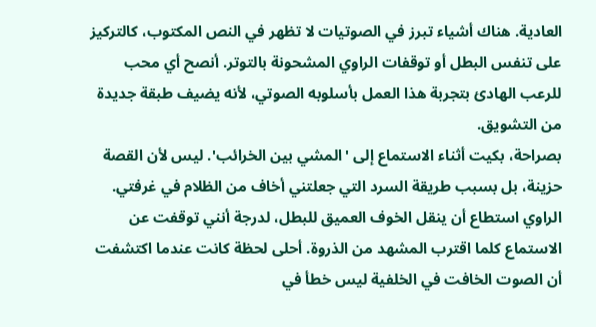العادية. هناك أشياء تبرز في الصوتيات لا تظهر في النص المكتوب، كالتركيز على تنفس البطل أو توقفات الراوي المشحونة بالتوتر. أنصح أي محب للرعب الهادئ بتجربة هذا العمل بأسلوبه الصوتي، لأنه يضيف طبقة جديدة من التشويق.
بصراحة، بكيت أثناء الاستماع إلى 'المشي بين الخرائب'. ليس لأن القصة حزينة، بل بسبب طريقة السرد التي جعلتني أخاف من الظلام في غرفتي. الراوي استطاع أن ينقل الخوف العميق للبطل، لدرجة أنني توقفت عن الاستماع كلما اقترب المشهد من الذروة. أحلى لحظة كانت عندما اكتشفت أن الصوت الخافت في الخلفية ليس خطأ في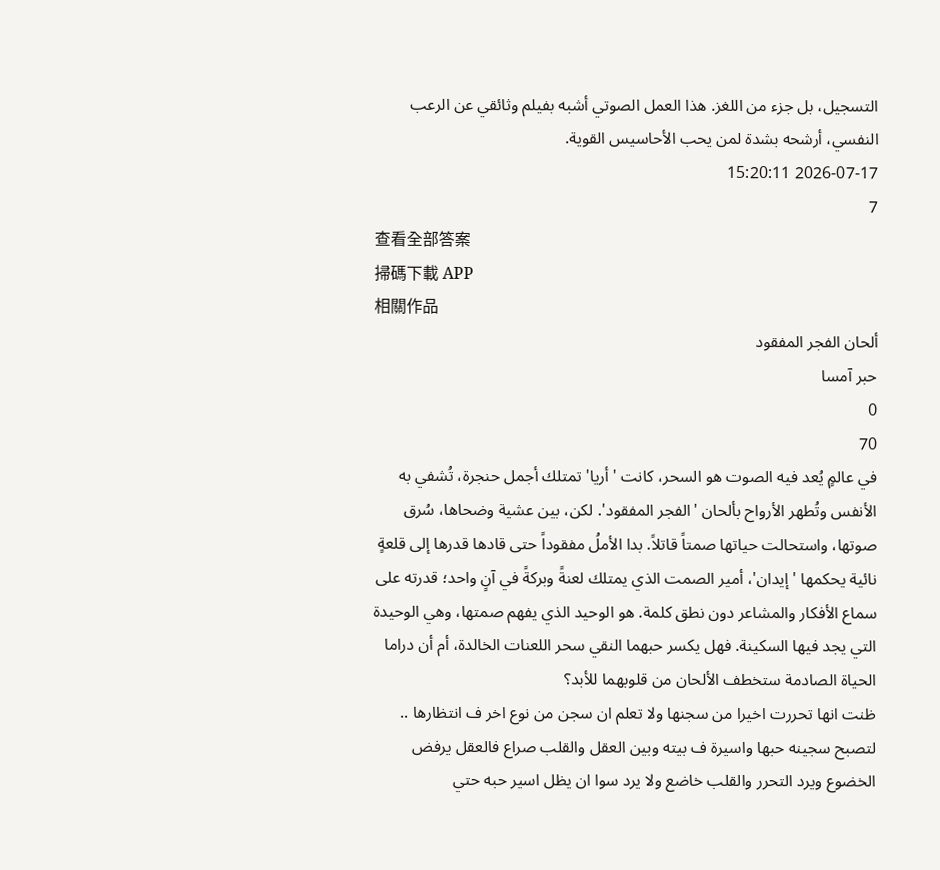التسجيل، بل جزء من اللغز. هذا العمل الصوتي أشبه بفيلم وثائقي عن الرعب النفسي، أرشحه بشدة لمن يحب الأحاسيس القوية.
2026-07-17 15:20:11
7
查看全部答案
掃碼下載 APP
相關作品
ألحان الفجر المفقود
حبر آمسا
0
70
في عالمٍ يُعد فيه الصوت هو السحر، كانت 'أريا' تمتلك أجمل حنجرة، تُشفي به الأنفس وتُطهر الأرواح بألحان 'الفجر المفقود'. لكن، بين عشية وضحاها، سُرق صوتها، واستحالت حياتها صمتاً قاتلاً. بدا الأملُ مفقوداً حتى قادها قدرها إلى قلعةٍ نائية يحكمها 'إيدان'، أمير الصمت الذي يمتلك لعنةً وبركةً في آنٍ واحد؛ قدرته على سماع الأفكار والمشاعر دون نطق كلمة. هو الوحيد الذي يفهم صمتها، وهي الوحيدة التي يجد فيها السكينة. فهل يكسر حبهما النقي سحر اللعنات الخالدة، أم أن دراما الحياة الصادمة ستخطف الألحان من قلوبهما للأبد؟
ظنت انها تحررت اخيرا من سجنها ولا تعلم ان سجن من نوع اخر ف انتظارها ..
لتصبح سجينه حبها واسيرة ف بيته وبين العقل والقلب صراع فالعقل يرفض الخضوع ويرد التحرر والقلب خاضع ولا يرد سوا ان يظل اسير حبه حتي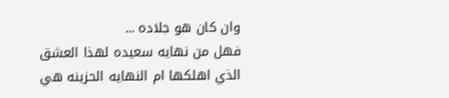وان كان هو جلاده ...
فهل من نهايه سعيده لهذا العشق الذي اهلكها ام النهايه الحزينه هي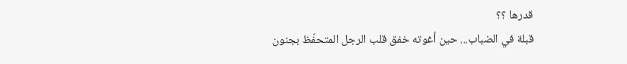قدرها ؟؟
قبلة في الضباب... حين أغوته خفق قلب الرجل المتحفّظ بجنون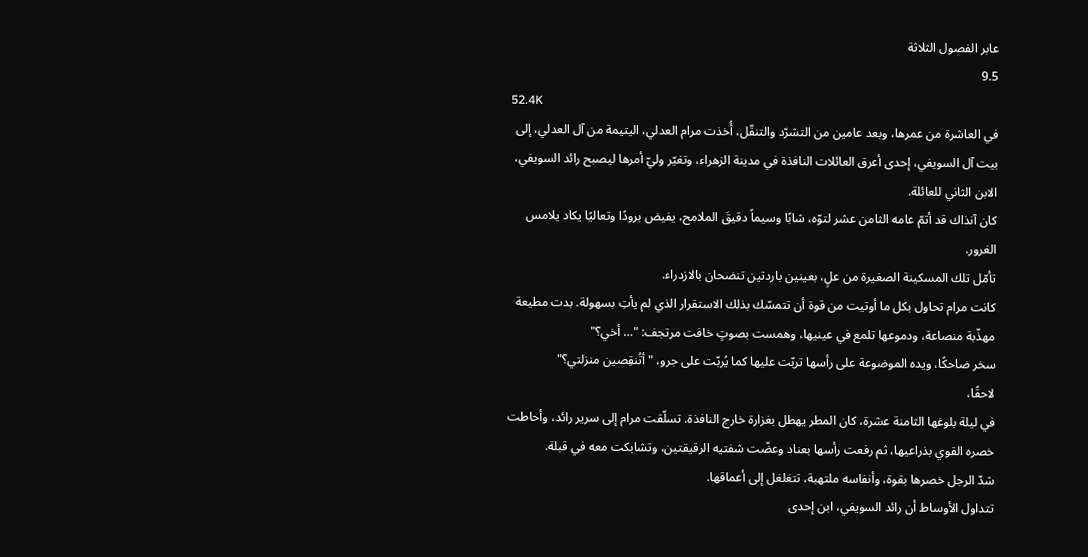عابر الفصول الثلاثة
9.5
52.4K
في العاشرة من عمرها، وبعد عامين من التشرّد والتنقّل، أُخذت مرام العدلي، اليتيمة من آل العدلي، إلى بيت آل السويفي، إحدى أعرق العائلات النافذة في مدينة الزهراء، وتغيّر وليّ أمرها ليصبح رائد السويفي، الابن الثاني للعائلة.
كان آنذاك قد أتمّ عامه الثامن عشر لتوّه، شابًا وسيماً دقيقَ الملامح، يفيض برودًا وتعاليًا يكاد يلامس الغرور.
تأمّل تلك المسكينة الصغيرة من علٍ، بعينين باردتين تنضحان بالازدراء.
كانت مرام تحاول بكل ما أوتيت من قوة أن تتمسّك بذلك الاستقرار الذي لم يأتِ بسهولة. بدت مطيعة مهذّبة منصاعة، ودموعها تلمع في عينيها، وهمست بصوتٍ خافت مرتجف: "… أخي؟"
سخر ضاحكًا، ويده الموضوعة على رأسها تربّت عليها كما يُربّت على جرو، "أتُنقِصين منزلتي؟"
لاحقًا،
في ليلة بلوغها الثامنة عشرة، كان المطر يهطل بغزارة خارج النافذة. تسلّقت مرام إلى سرير رائد، وأحاطت خصره القوي بذراعيها، ثم رفعت رأسها بعناد وعضّت شفتيه الرقيقتين، وتشابكت معه في قبلة.
شدّ الرجل خصرها بقوة، وأنفاسه ملتهبة، تتغلغل إلى أعماقها.
تتداول الأوساط أن رائد السويفي، ابن إحدى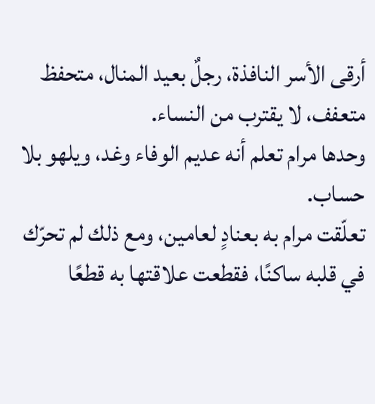أرقى الأسر النافذة، رجلٌ بعيد المنال، متحفظ متعفف، لا يقترب من النساء.
وحدها مرام تعلم أنه عديم الوفاء وغد، ويلهو بلا حساب.
تعلّقت مرام به بعنادٍ لعامين، ومع ذلك لم تحرّك في قلبه ساكنًا، فقطعت علاقتها به قطعًا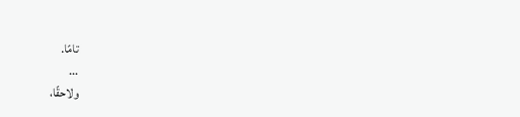تامًا.
...
ولاحقًا،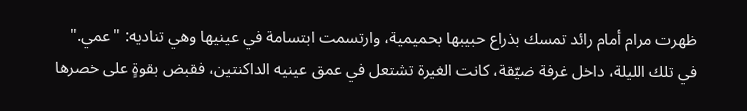ظهرت مرام أمام رائد تمسك بذراع حبيبها بحميمية، وارتسمت ابتسامة في عينيها وهي تناديه: "عمي."
في تلك الليلة، داخل غرفة ضيّقة، كانت الغيرة تشتعل في عمق عينيه الداكنتين، فقبض بقوةٍ على خصرها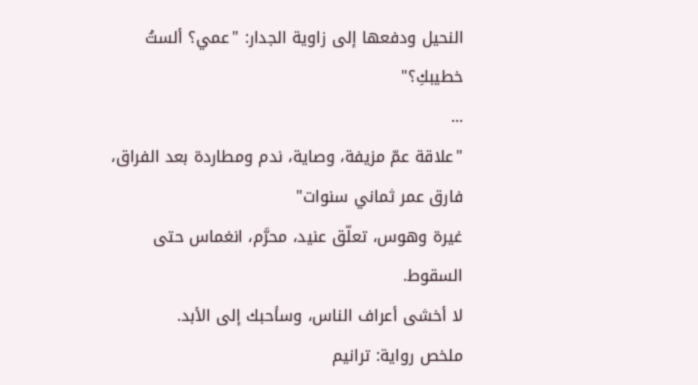النحيل ودفعها إلى زاوية الجدار: "عمي؟ ألستُ خطيبكِ؟"
...
"علاقة عمّ مزيفة، وصاية، ندم ومطاردة بعد الفراق، فارق عمر ثماني سنوات"
غيرة وهوس، تعلّق عنيد، محرَّم، انغماس حتى السقوط.
لا أخشى أعراف الناس، وسأحبك إلى الأبد.
ملخص رواية: ترانيم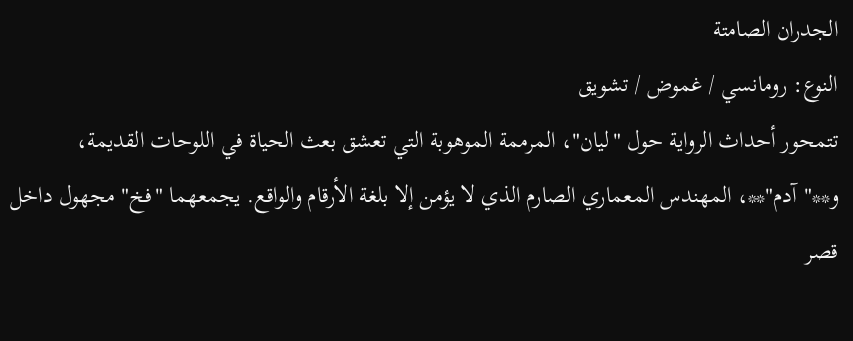الجدران الصامتة
النوع: رومانسي / غموض / تشويق
تتمحور أحداث الرواية حول "ليان"، المرممة الموهوبة التي تعشق بعث الحياة في اللوحات القديمة، و**"آدم"**، المهندس المعماري الصارم الذي لا يؤمن إلا بلغة الأرقام والواقع. يجمعهما "فخ" مجهول داخل قصر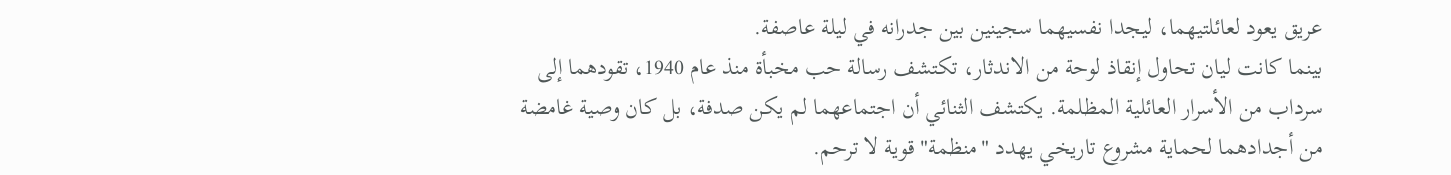عريق يعود لعائلتيهما، ليجدا نفسيهما سجينين بين جدرانه في ليلة عاصفة.
بينما كانت ليان تحاول إنقاذ لوحة من الاندثار، تكتشف رسالة حب مخبأة منذ عام 1940، تقودهما إلى سرداب من الأسرار العائلية المظلمة. يكتشف الثنائي أن اجتماعهما لم يكن صدفة، بل كان وصية غامضة من أجدادهما لحماية مشروع تاريخي يهدد "منظمة" قوية لا ترحم.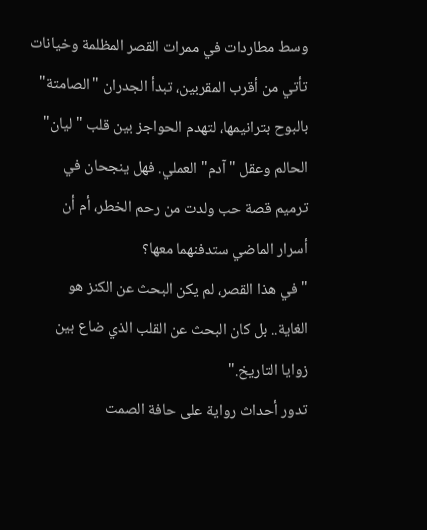وسط مطاردات في ممرات القصر المظلمة وخيانات تأتي من أقرب المقربين، تبدأ الجدران "الصامتة" بالبوح بترانيمها، لتهدم الحواجز بين قلب "ليان" الحالم وعقل "آدم" العملي. فهل ينجحان في ترميم قصة حب ولدت من رحم الخطر، أم أن أسرار الماضي ستدفنهما معها؟
"في هذا القصر، لم يكن البحث عن الكنز هو الغاية.. بل كان البحث عن القلب الذي ضاع بين زوايا التاريخ."
تدور أحداث رواية على حافة الصمت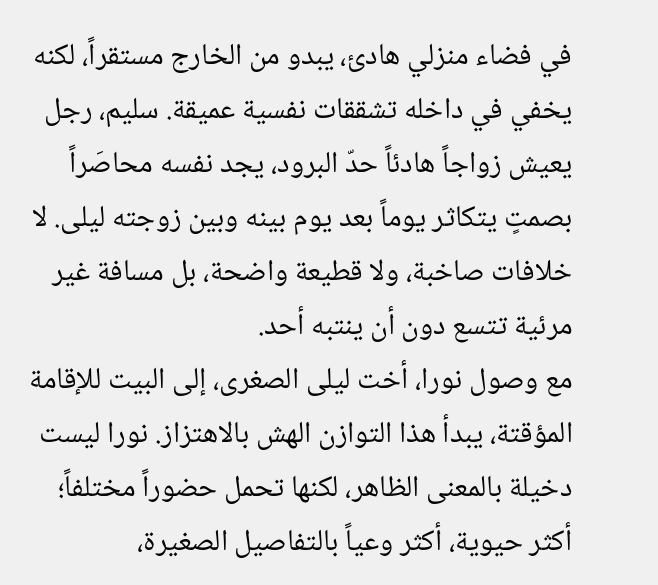في فضاء منزلي هادئ، يبدو من الخارج مستقراً، لكنه يخفي في داخله تشققات نفسية عميقة. سليم، رجل يعيش زواجاً هادئاً حدّ البرود، يجد نفسه محاصَراً بصمتٍ يتكاثر يوماً بعد يوم بينه وبين زوجته ليلى. لا خلافات صاخبة، ولا قطيعة واضحة، بل مسافة غير مرئية تتسع دون أن ينتبه أحد.
مع وصول نورا، أخت ليلى الصغرى، إلى البيت للإقامة المؤقتة، يبدأ هذا التوازن الهش بالاهتزاز. نورا ليست دخيلة بالمعنى الظاهر، لكنها تحمل حضوراً مختلفاً؛ أكثر حيوية، أكثر وعياً بالتفاصيل الصغيرة،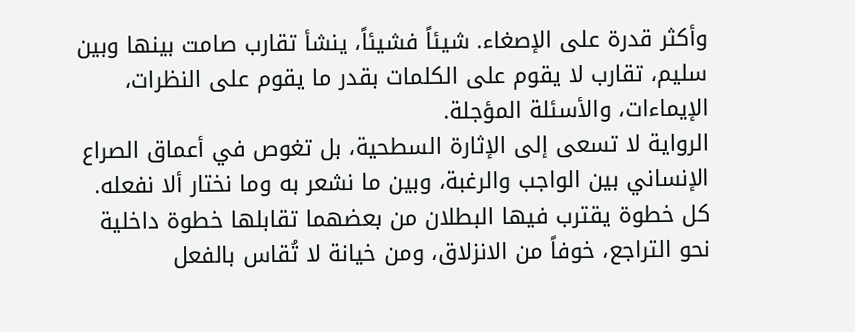وأكثر قدرة على الإصغاء. شيئاً فشيئاً، ينشأ تقارب صامت بينها وبين سليم، تقارب لا يقوم على الكلمات بقدر ما يقوم على النظرات، الإيماءات، والأسئلة المؤجلة.
الرواية لا تسعى إلى الإثارة السطحية، بل تغوص في أعماق الصراع الإنساني بين الواجب والرغبة، وبين ما نشعر به وما نختار ألا نفعله. كل خطوة يقترب فيها البطلان من بعضهما تقابلها خطوة داخلية نحو التراجع، خوفاً من الانزلاق، ومن خيانة لا تُقاس بالفعل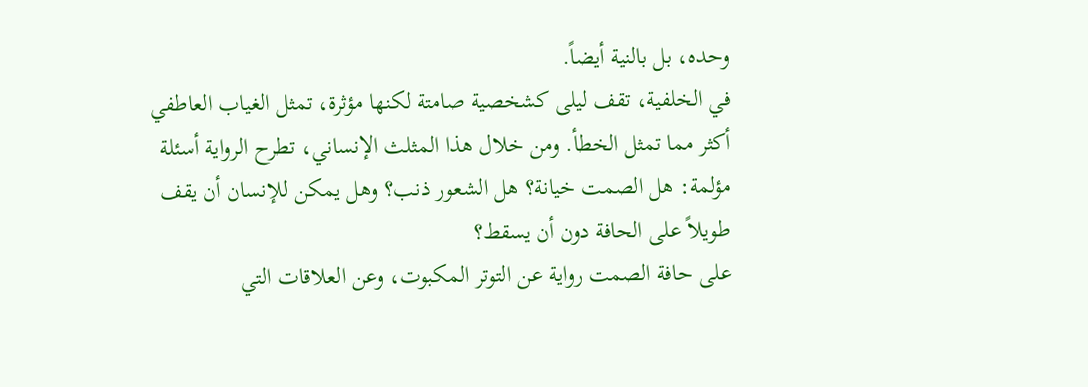وحده، بل بالنية أيضاً.
في الخلفية، تقف ليلى كشخصية صامتة لكنها مؤثرة، تمثل الغياب العاطفي أكثر مما تمثل الخطأ. ومن خلال هذا المثلث الإنساني، تطرح الرواية أسئلة مؤلمة: هل الصمت خيانة؟ هل الشعور ذنب؟ وهل يمكن للإنسان أن يقف طويلاً على الحافة دون أن يسقط؟
على حافة الصمت رواية عن التوتر المكبوت، وعن العلاقات التي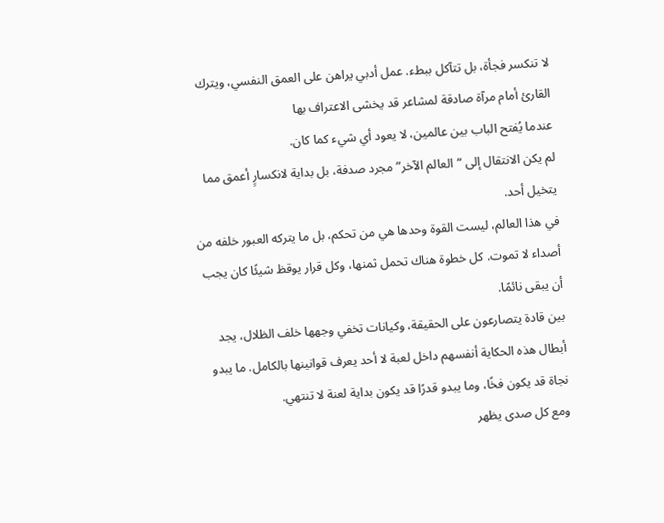لا تنكسر فجأة، بل تتآكل ببطء. عمل أدبي يراهن على العمق النفسي، ويترك القارئ أمام مرآة صادقة لمشاعر قد يخشى الاعتراف بها
عندما يُفتح الباب بين عالمين، لا يعود أي شيء كما كان.
لم يكن الانتقال إلى “العالم الآخر” مجرد صدفة، بل بداية لانكسارٍ أعمق مما يتخيل أحد.
في هذا العالم، ليست القوة وحدها هي من تحكم، بل ما يتركه العبور خلفه من أصداء لا تموت. كل خطوة هناك تحمل ثمنها، وكل قرار يوقظ شيئًا كان يجب أن يبقى نائمًا.
بين قادة يتصارعون على الحقيقة، وكيانات تخفي وجهها خلف الظلال، يجد أبطال هذه الحكاية أنفسهم داخل لعبة لا أحد يعرف قوانينها بالكامل. ما يبدو نجاة قد يكون فخًا، وما يبدو قدرًا قد يكون بداية لعنة لا تنتهي.
ومع كل صدى يظهر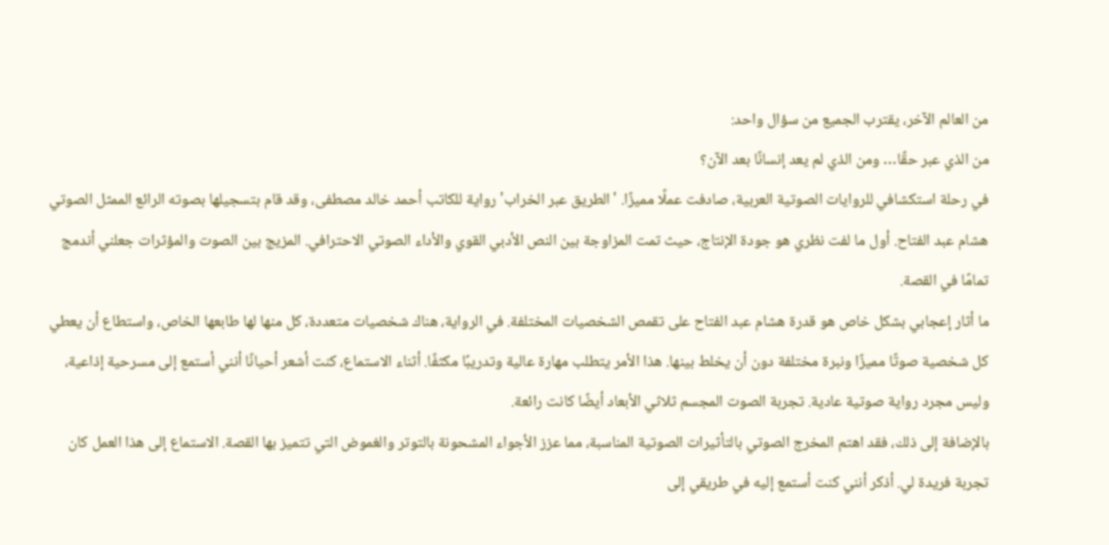من العالم الآخر، يقترب الجميع من سؤال واحد:
من الذي عبر حقًا… ومن الذي لم يعد إنسانًا بعد الآن؟
في رحلة استكشافي للروايات الصوتية العربية، صادفت عملًا مميزًا. 'الطريق عبر الخراب' رواية للكاتب أحمد خالد مصطفى، وقد قام بتسجيلها بصوته الرائع الممثل الصوتي هشام عبد الفتاح. أول ما لفت نظري هو جودة الإنتاج، حيث تمت المزاوجة بين النص الأدبي القوي والأداء الصوتي الاحترافي. المزيج بين الصوت والمؤثرات جعلني أندمج تمامًا في القصة.
ما أثار إعجابي بشكل خاص هو قدرة هشام عبد الفتاح على تقمص الشخصيات المختلفة. في الرواية، هناك شخصيات متعددة، كل منها لها طابعها الخاص، واستطاع أن يعطي كل شخصية صوتًا مميزًا ونبرة مختلفة دون أن يخلط بينها. هذا الأمر يتطلب مهارة عالية وتدريبًا مكثفًا. أثناء الاستماع، كنت أشعر أحيانًا أنني أستمع إلى مسرحية إذاعية، وليس مجرد رواية صوتية عادية. تجربة الصوت المجسم ثلاثي الأبعاد أيضًا كانت رائعة.
بالإضافة إلى ذلك، فقد اهتم المخرج الصوتي بالتأثيرات الصوتية المناسبة، مما عزز الأجواء المشحونة بالتوتر والغموض التي تتميز بها القصة. الاستماع إلى هذا العمل كان تجربة فريدة لي. أذكر أنني كنت أستمع إليه في طريقي إلى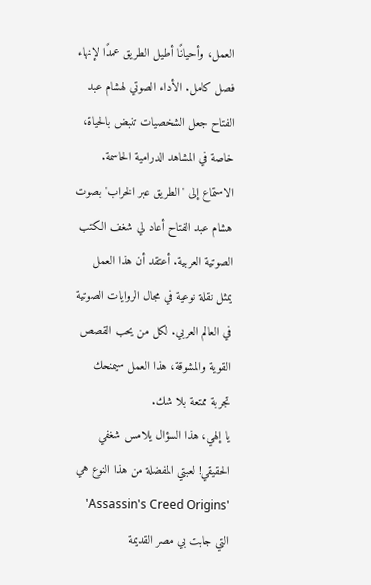العمل، وأحيانًا أطيل الطريق عمدًا لإنهاء فصل كامل. الأداء الصوتي لهشام عبد الفتاح جعل الشخصيات تنبض بالحياة، خاصة في المشاهد الدرامية الحاسمة.
الاستماع إلى 'الطريق عبر الخراب' بصوت هشام عبد الفتاح أعاد لي شغف الكتب الصوتية العربية. أعتقد أن هذا العمل يمثل نقلة نوعية في مجال الروايات الصوتية في العالم العربي. لكل من يحب القصص القوية والمشوقة، هذا العمل سيمنحك تجربة ممتعة بلا شك.
يا إلهي، هذا السؤال يلامس شغفي الحقيقي! لعبتي المفضلة من هذا النوع هي 'Assassin's Creed Origins' التي جابت بي مصر القديمة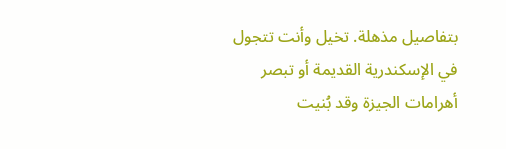بتفاصيل مذهلة. تخيل وأنت تتجول في الإسكندرية القديمة أو تبصر أهرامات الجيزة وقد بُنيت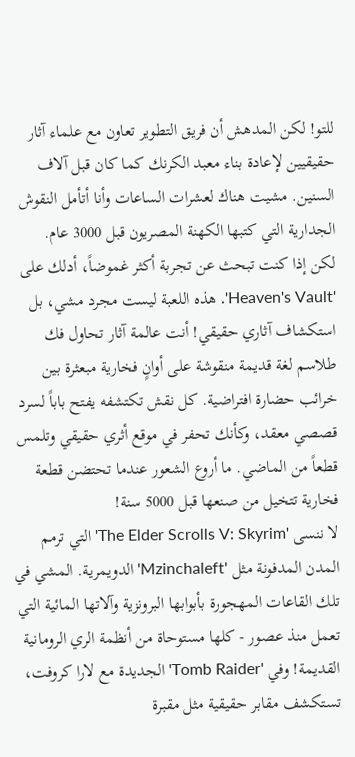للتو! لكن المدهش أن فريق التطوير تعاون مع علماء آثار حقيقيين لإعادة بناء معبد الكرنك كما كان قبل آلاف السنين. مشيت هناك لعشرات الساعات وأنا أتأمل النقوش الجدارية التي كتبها الكهنة المصريون قبل 3000 عام.
لكن إذا كنت تبحث عن تجربة أكثر غموضاً، أدلك على 'Heaven's Vault'. هذه اللعبة ليست مجرد مشي، بل استكشاف آثاري حقيقي! أنت عالمة آثار تحاول فك طلاسم لغة قديمة منقوشة على أوانٍ فخارية مبعثرة بين خرائب حضارة افتراضية. كل نقش تكتشفه يفتح باباً لسرد قصصي معقد، وكأنك تحفر في موقع أثري حقيقي وتلمس قطعاً من الماضي. ما أروع الشعور عندما تحتضن قطعة فخارية تتخيل من صنعها قبل 5000 سنة!
لا ننسى 'The Elder Scrolls V: Skyrim' التي ترمم المدن المدفونة مثل 'Mzinchaleft' الدويمرية. المشي في تلك القاعات المهجورة بأبوابها البرونزية وآلاتها المائية التي تعمل منذ عصور - كلها مستوحاة من أنظمة الري الرومانية القديمة! وفي 'Tomb Raider' الجديدة مع لارا كروفت، تستكشف مقابر حقيقية مثل مقبرة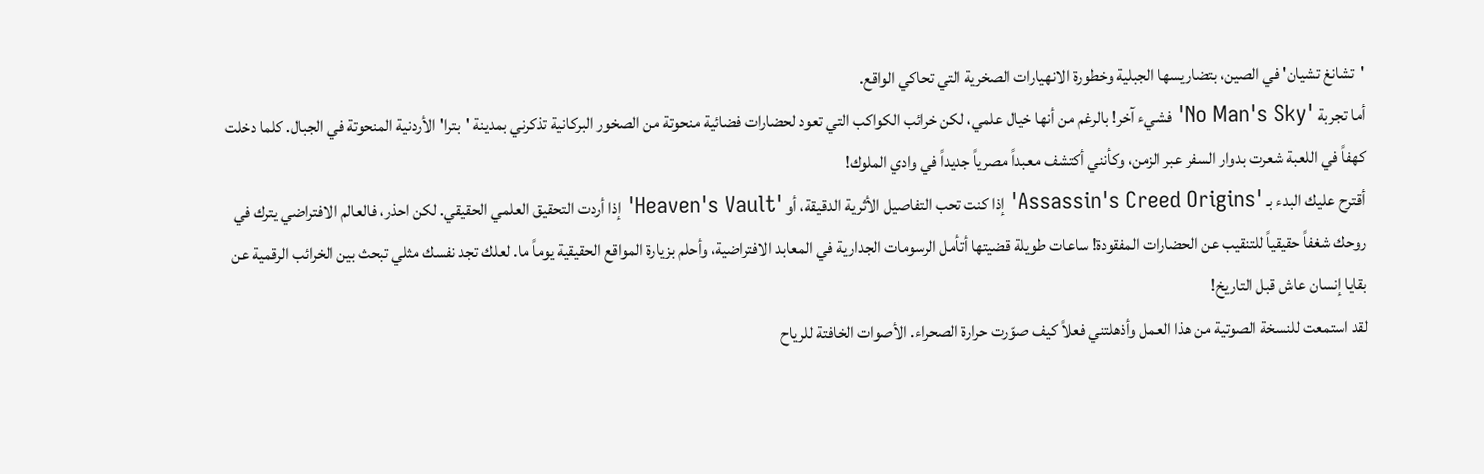'تشانغ تشيان' في الصين، بتضاريسها الجبلية وخطورة الانهيارات الصخرية التي تحاكي الواقع.
أما تجربة 'No Man's Sky' فشيء آخر! بالرغم من أنها خيال علمي، لكن خرائب الكواكب التي تعود لحضارات فضائية منحوتة من الصخور البركانية تذكرني بمدينة 'بترا' الأردنية المنحوتة في الجبال. كلما دخلت كهفاً في اللعبة شعرت بدوار السفر عبر الزمن، وكأنني أكتشف معبداً مصرياً جديداً في وادي الملوك!
أقترح عليك البدء بـ 'Assassin's Creed Origins' إذا كنت تحب التفاصيل الأثرية الدقيقة، أو 'Heaven's Vault' إذا أردت التحقيق العلمي الحقيقي. لكن احذر، فالعالم الافتراضي يترك في روحك شغفاً حقيقياً للتنقيب عن الحضارات المفقودة! ساعات طويلة قضيتها أتأمل الرسومات الجدارية في المعابد الافتراضية، وأحلم بزيارة المواقع الحقيقية يوماً ما. لعلك تجد نفسك مثلي تبحث بين الخرائب الرقمية عن بقايا إنسان عاش قبل التاريخ!
لقد استمعت للنسخة الصوتية من هذا العمل وأذهلتني فعلاً كيف صوّرت حرارة الصحراء. الأصوات الخافتة للرياح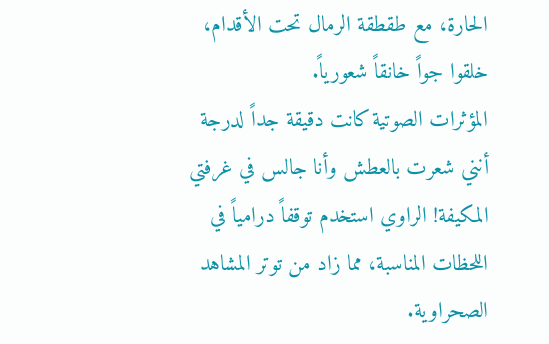الحارة، مع طقطقة الرمال تحت الأقدام، خلقوا جواً خانقاً شعورياً.
المؤثرات الصوتية كانت دقيقة جداً لدرجة أنني شعرت بالعطش وأنا جالس في غرفتي المكيفة! الراوي استخدم توقفاً درامياً في اللحظات المناسبة، مما زاد من توتر المشاهد الصحراوية.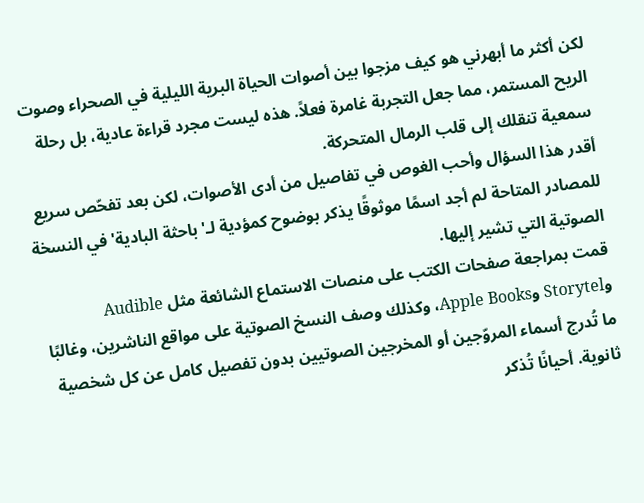لكن أكثر ما أبهرني هو كيف مزجوا بين أصوات الحياة البرية الليلية في الصحراء وصوت الريح المستمر، مما جعل التجربة غامرة فعلاً. هذه ليست مجرد قراءة عادية، بل رحلة سمعية تنقلك إلى قلب الرمال المتحركة.
أقدر هذا السؤال وأحب الغوص في تفاصيل من أدى الأصوات، لكن بعد تفحّص سريع للمصادر المتاحة لم أجد اسمًا موثوقًا يذكر بوضوح كمؤدية لـ'باحثة البادية' في النسخة الصوتية التي تشير إليها.
قمت بمراجعة صفحات الكتب على منصات الاستماع الشائعة مثل Audible وStorytel وApple Books، وكذلك وصف النسخ الصوتية على مواقع الناشرين، وغالبًا ما تُدرج أسماء المروّجين أو المخرجين الصوتيين بدون تفصيل كامل عن كل شخصية ثانوية. أحيانًا تُذكر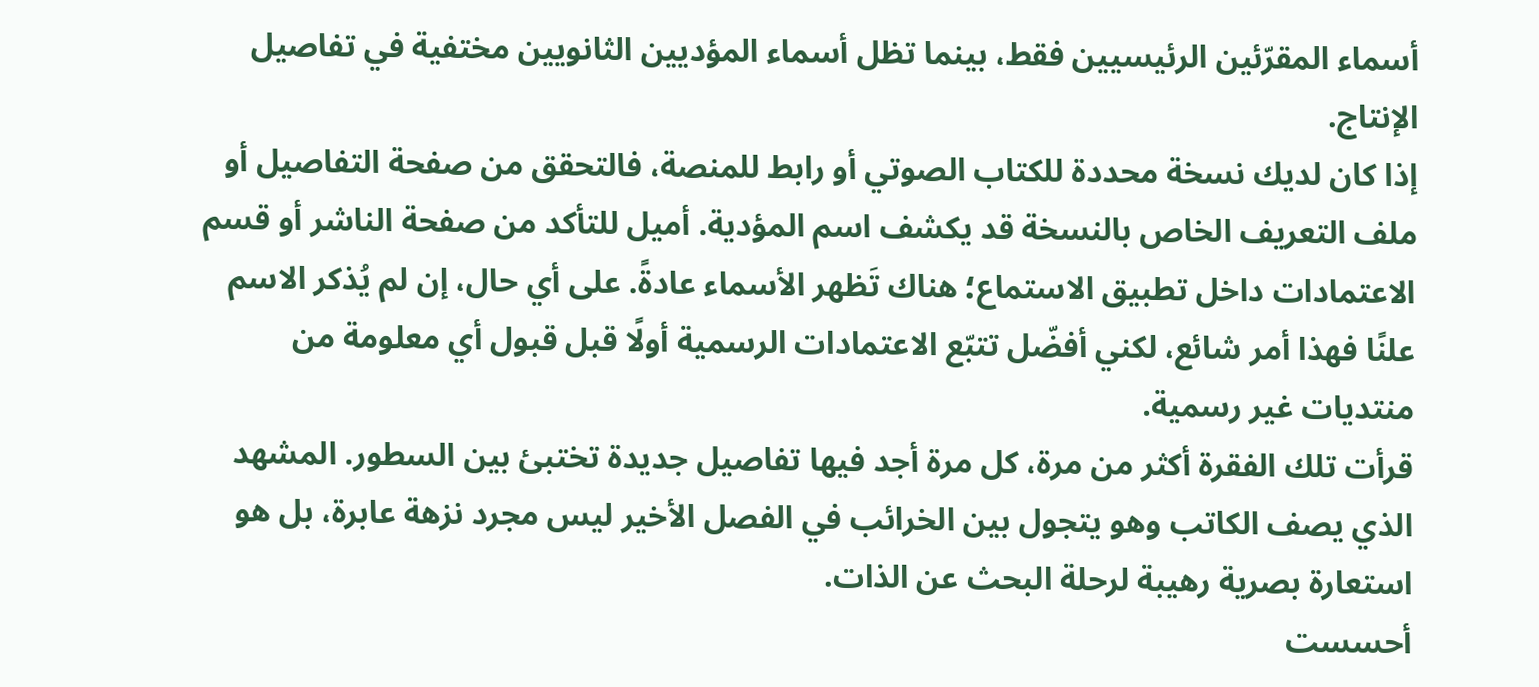أسماء المقرّئين الرئيسيين فقط، بينما تظل أسماء المؤديين الثانويين مختفية في تفاصيل الإنتاج.
إذا كان لديك نسخة محددة للكتاب الصوتي أو رابط للمنصة، فالتحقق من صفحة التفاصيل أو ملف التعريف الخاص بالنسخة قد يكشف اسم المؤدية. أميل للتأكد من صفحة الناشر أو قسم الاعتمادات داخل تطبيق الاستماع؛ هناك تَظهر الأسماء عادةً. على أي حال، إن لم يُذكر الاسم علنًا فهذا أمر شائع، لكني أفضّل تتبّع الاعتمادات الرسمية أولًا قبل قبول أي معلومة من منتديات غير رسمية.
قرأت تلك الفقرة أكثر من مرة، كل مرة أجد فيها تفاصيل جديدة تختبئ بين السطور. المشهد الذي يصف الكاتب وهو يتجول بين الخرائب في الفصل الأخير ليس مجرد نزهة عابرة، بل هو استعارة بصرية رهيبة لرحلة البحث عن الذات.
أحسست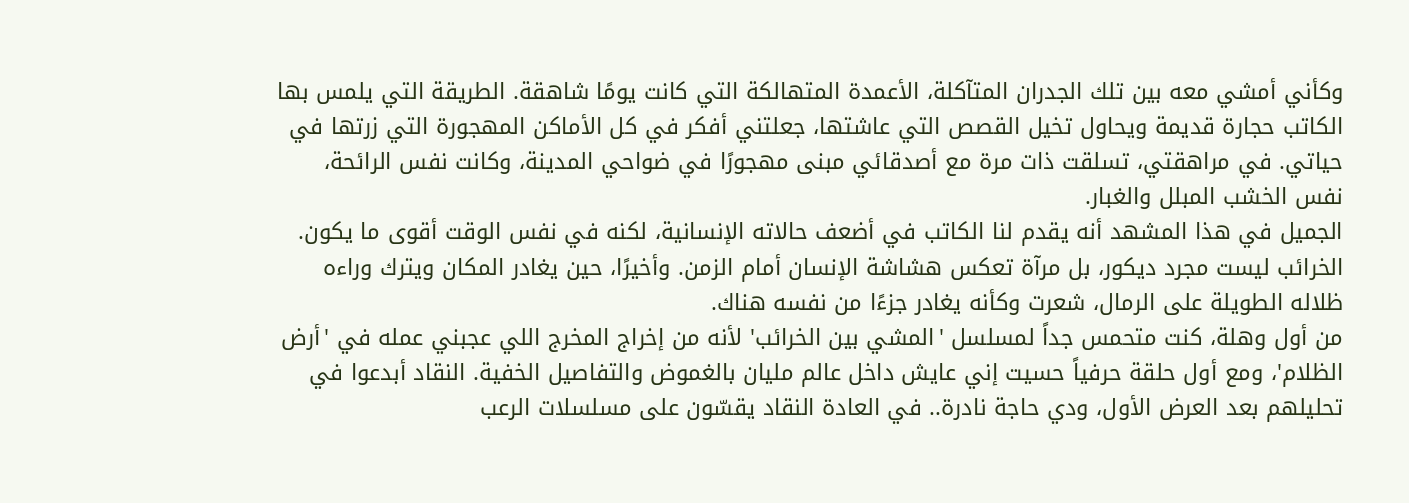وكأني أمشي معه بين تلك الجدران المتآكلة، الأعمدة المتهالكة التي كانت يومًا شاهقة. الطريقة التي يلمس بها الكاتب حجارة قديمة ويحاول تخيل القصص التي عاشتها، جعلتني أفكر في كل الأماكن المهجورة التي زرتها في حياتي. في مراهقتي، تسلقت ذات مرة مع أصدقائي مبنى مهجورًا في ضواحي المدينة، وكانت نفس الرائحة، نفس الخشب المبلل والغبار.
الجميل في هذا المشهد أنه يقدم لنا الكاتب في أضعف حالاته الإنسانية، لكنه في نفس الوقت أقوى ما يكون. الخرائب ليست مجرد ديكور، بل مرآة تعكس هشاشة الإنسان أمام الزمن. وأخيرًا، حين يغادر المكان ويترك وراءه ظلاله الطويلة على الرمال، شعرت وكأنه يغادر جزءًا من نفسه هناك.
من أول وهلة، كنت متحمس جداً لمسلسل 'المشي بين الخرائب' لأنه من إخراج المخرج اللي عجبني عمله في 'أرض الظلام'، ومع أول حلقة حرفياً حسيت إني عايش داخل عالم مليان بالغموض والتفاصيل الخفية. النقاد أبدعوا في تحليلهم بعد العرض الأول، ودي حاجة نادرة.. في العادة النقاد يقسّون على مسلسلات الرعب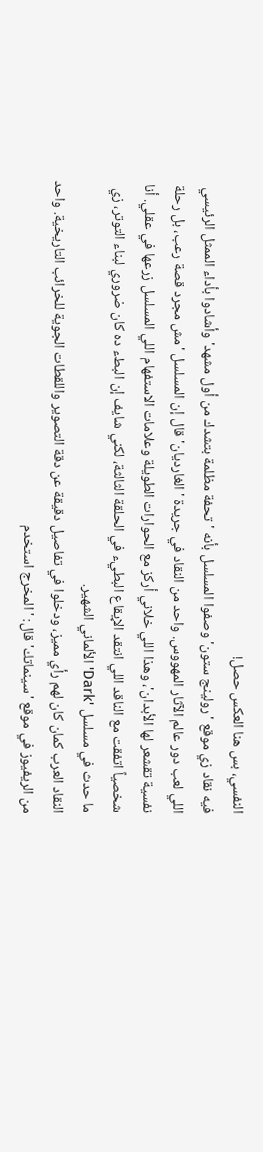النفسي، بس هنا العكس حصل!
فيه نقاد زي موقع 'رولينج ستون' وصفوا المسلسل بأنه 'تحفة مظلمة بتشدك من أول مشهد' وأشادوا بأداء الممثل الرئيسي اللي لعب دور عالم الآثار المهووس. واحد من النقاد في جريدة 'الغارديان' قال إن المسلسل 'مش مجرد قصة رعب، بل رحلة نفسية تقشعر لها الأبدان'، وهذا اللي خلاني أركز مع الحوارات الطويلة وعلامات الاستفهام اللي المسلسل زرعها في عقلي. أنا شخصياً اتفقت مع الناقد اللي انتقد الإيقاع البطيء في الحلقة الثالثة، لكني شايف إن البطء ده كان ضروري لبناء التوتر، زي ما حدث في مسلسل 'Dark' الألماني الشهير.
النقاد العرب كمان كان لهم رأي مميز، ودخلوا في تفاصيل دقيقة عن دقة التصوير واللقطات الجوية للخرائب التاريخية. واحد من الريفيوز في موقع 'سينماتك' قال: 'المخرج استخدم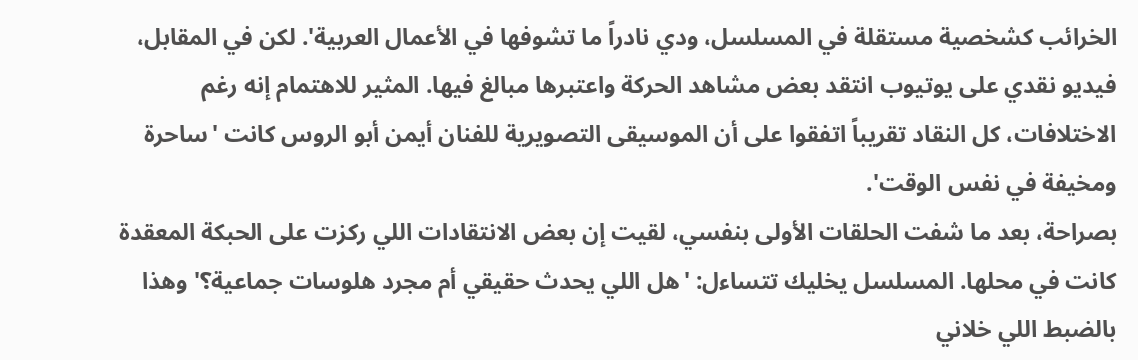الخرائب كشخصية مستقلة في المسلسل، ودي نادراً ما تشوفها في الأعمال العربية'. لكن في المقابل، فيديو نقدي على يوتيوب انتقد بعض مشاهد الحركة واعتبرها مبالغ فيها. المثير للاهتمام إنه رغم الاختلافات، كل النقاد تقريباً اتفقوا على أن الموسيقى التصويرية للفنان أيمن أبو الروس كانت 'ساحرة ومخيفة في نفس الوقت'.
بصراحة، بعد ما شفت الحلقات الأولى بنفسي، لقيت إن بعض الانتقادات اللي ركزت على الحبكة المعقدة كانت في محلها. المسلسل يخليك تتساءل: 'هل اللي يحدث حقيقي أم مجرد هلوسات جماعية؟' وهذا بالضبط اللي خلاني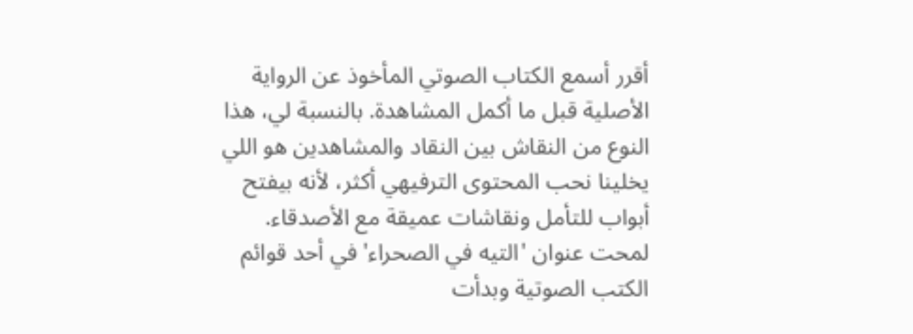أقرر أسمع الكتاب الصوتي المأخوذ عن الرواية الأصلية قبل ما أكمل المشاهدة. بالنسبة لي، هذا النوع من النقاش بين النقاد والمشاهدين هو اللي يخلينا نحب المحتوى الترفيهي أكثر، لأنه بيفتح أبواب للتأمل ونقاشات عميقة مع الأصدقاء.
لمحت عنوان 'التيه في الصحراء' في أحد قوائم الكتب الصوتية وبدأت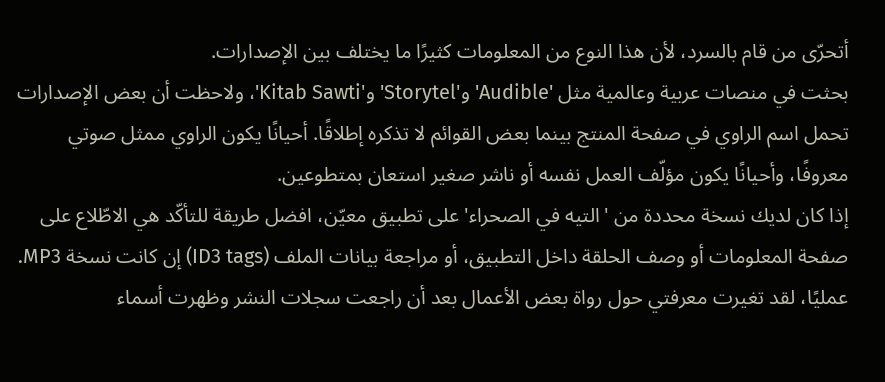أتحرّى من قام بالسرد، لأن هذا النوع من المعلومات كثيرًا ما يختلف بين الإصدارات.
بحثت في منصات عربية وعالمية مثل 'Audible' و'Storytel' و'Kitab Sawti'، ولاحظت أن بعض الإصدارات تحمل اسم الراوي في صفحة المنتج بينما بعض القوائم لا تذكره إطلاقًا. أحيانًا يكون الراوي ممثل صوتي معروفًا، وأحيانًا يكون مؤلّف العمل نفسه أو ناشر صغير استعان بمتطوعين.
إذا كان لديك نسخة محددة من 'التيه في الصحراء' على تطبيق معيّن، افضل طريقة للتأكّد هي الاطّلاع على صفحة المعلومات أو وصف الحلقة داخل التطبيق، أو مراجعة بيانات الملف (ID3 tags) إن كانت نسخة MP3. عمليًا، لقد تغيرت معرفتي حول رواة بعض الأعمال بعد أن راجعت سجلات النشر وظهرت أسماء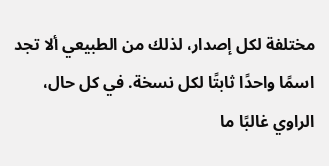مختلفة لكل إصدار، لذلك من الطبيعي ألا تجد اسمًا واحدًا ثابتًا لكل نسخة. في كل حال، الراوي غالبًا ما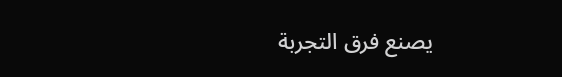يصنع فرق التجربة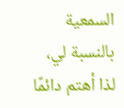السمعية بالنسبة لي، لذا أهتم دائمًا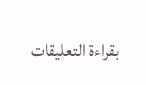بقراءة التعليقات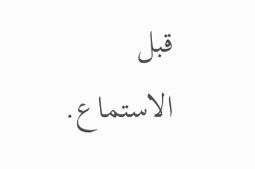قبل الاستماع.